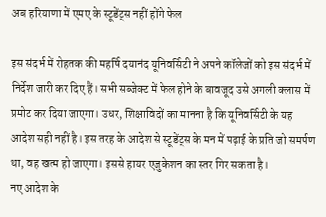अब हरियाणा में एमए के स्टूडेंट्स नहीं होंगे फेल

इस संदर्भ में रोहतक की महर्षि दयानंद यूनिवर्सिटी ने अपने कॉलेजों को इस संदर्भ में निर्देश जारी कर दिए हैं। सभी सब्जेक्ट में फेल होने के बावजूद उसे अगली क्लास में प्रमोट कर दिया जाएगा। उधर, शिक्षाविदों का मानना है कि यूनिवर्सिटी के यह आदेश सही नहीं है। इस तरह के आदेश से स्टूडेंट्स के मन में पढ़ाई के प्रति जो समर्पण था, वह खत्म हो जाएगा। इससे हायर एजुकेशन का स्तर गिर सकता है।
नए आदेश के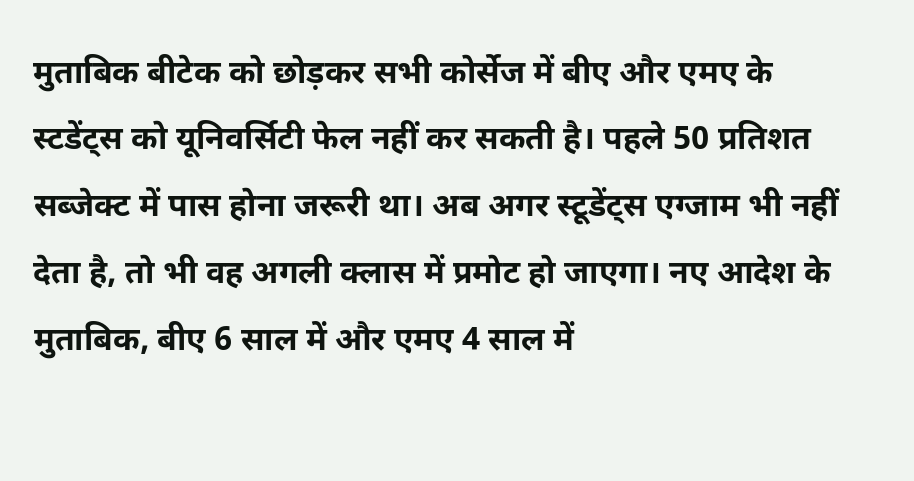मुताबिक बीटेक को छोड़कर सभी कोर्सेज में बीए और एमए के स्टडेंट्स को यूनिवर्सिटी फेल नहीं कर सकती है। पहले 50 प्रतिशत सब्जेक्ट में पास होना जरूरी था। अब अगर स्टूडेंट्स एग्जाम भी नहीं देता है, तो भी वह अगली क्लास में प्रमोट हो जाएगा। नए आदेश के मुताबिक, बीए 6 साल में और एमए 4 साल में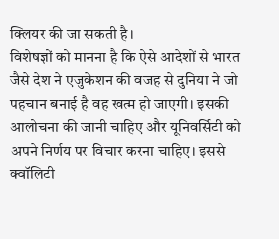क्लियर की जा सकती है।
विशेषज्ञों को मानना है कि ऐसे आदेशों से भारत जैसे देश ने एजुकेशन की वजह से दुनिया ने जो पहचान बनाई है वह खत्म हो जाएगी। इसकी आलोचना की जानी चाहिए और यूनिवर्सिटी को अपने निर्णय पर विचार करना चाहिए। इससे क्वॉलिटी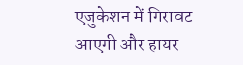एजुकेशन में गिरावट आएगी और हायर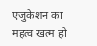एजुकेशन का महत्व खत्म हो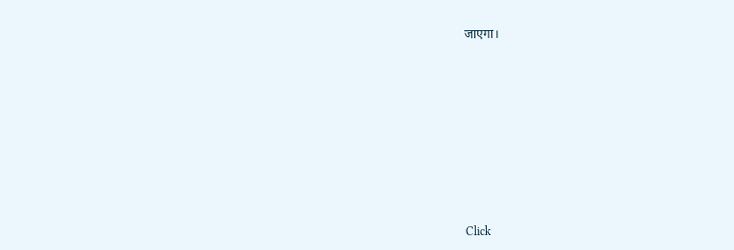जाएगा।












Click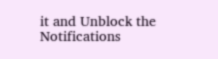it and Unblock the Notifications